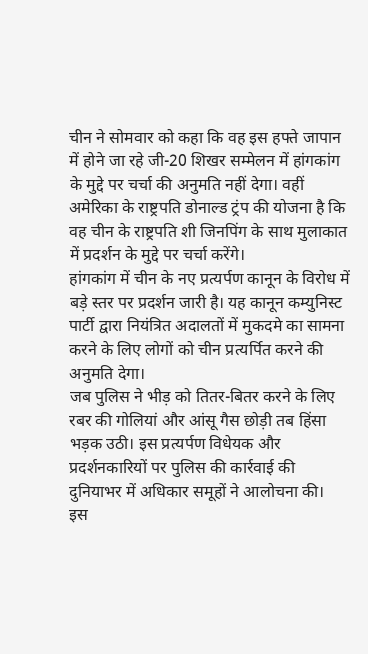चीन ने सोमवार को कहा कि वह इस हफ्ते जापान में होने जा रहे जी-20 शिखर सम्मेलन में हांगकांग के मुद्दे पर चर्चा की अनुमति नहीं देगा। वहीं अमेरिका के राष्ट्रपति डोनाल्ड ट्रंप की योजना है कि वह चीन के राष्ट्रपति शी जिनपिंग के साथ मुलाकात में प्रदर्शन के मुद्दे पर चर्चा करेंगे।
हांगकांग में चीन के नए प्रत्यर्पण कानून के विरोध में बड़े स्तर पर प्रदर्शन जारी है। यह कानून कम्युनिस्ट पार्टी द्वारा नियंत्रित अदालतों में मुकदमे का सामना करने के लिए लोगों को चीन प्रत्यर्पित करने की अनुमति देगा।
जब पुलिस ने भीड़ को तितर-बितर करने के लिए रबर की गोलियां और आंसू गैस छोड़ी तब हिंसा भड़क उठी। इस प्रत्यर्पण विधेयक और प्रदर्शनकारियों पर पुलिस की कार्रवाई की दुनियाभर में अधिकार समूहों ने आलोचना की।
इस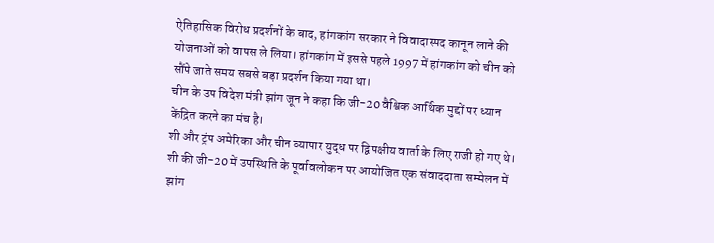ऐतिहासिक विरोध प्रदर्शनों के बाद, हांगकांग सरकार ने विवादास्पद कानून लाने की योजनाओं को वापस ले लिया। हांगकांग में इससे पहले 1997 में हांगकांग को चीन को सौंपे जाते समय सबसे बड़ा प्रदर्शन किया गया था।
चीन के उप विदेश मंत्री झांग जून ने कहा कि जी-20 वैश्विक आर्थिक मुद्दों पर ध्यान केंद्रित करने का मंच है।
शी और ट्रंप अमेरिका और चीन व्यापार युद्ध पर द्विपक्षीय वार्ता के लिए राजी हो गए थे। शी की जी-20 में उपस्थिति के पूर्वावलोकन पर आयोजित एक संवाददाता सम्मेलन में झांग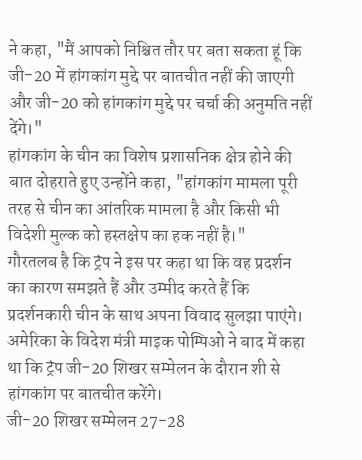ने कहा, "मैं आपको निश्चित तौर पर बता सकता हूं कि जी-20 में हांगकांग मुद्दे पर बातचीत नहीं की जाएगी और जी-20 को हांगकांग मुद्दे पर चर्चा की अनुमति नहीं देंगे।"
हांगकांग के चीन का विशेष प्रशासनिक क्षेत्र होने की बात दोहराते हुए उन्होंने कहा, "हांगकांग मामला पूरी तरह से चीन का आंतरिक मामला है और किसी भी विदेशी मुल्क को हस्तक्षेप का हक नहीं है।"
गौरतलब है कि ट्रंप ने इस पर कहा था कि वह प्रदर्शन का कारण समझते हैं और उम्मीद करते हैं कि प्रदर्शनकारी चीन के साथ अपना विवाद सुलझा पाएंगे। अमेरिका के विदेश मंत्री माइक पोम्पिओ ने बाद में कहा था कि ट्रंप जी-20 शिखर सम्मेलन के दौरान शी से हांगकांग पर बातचीत करेंगे।
जी-20 शिखर सम्मेलन 27-28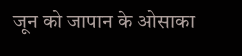जून को जापान के ओसाका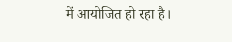में आयोजित हो रहा है।